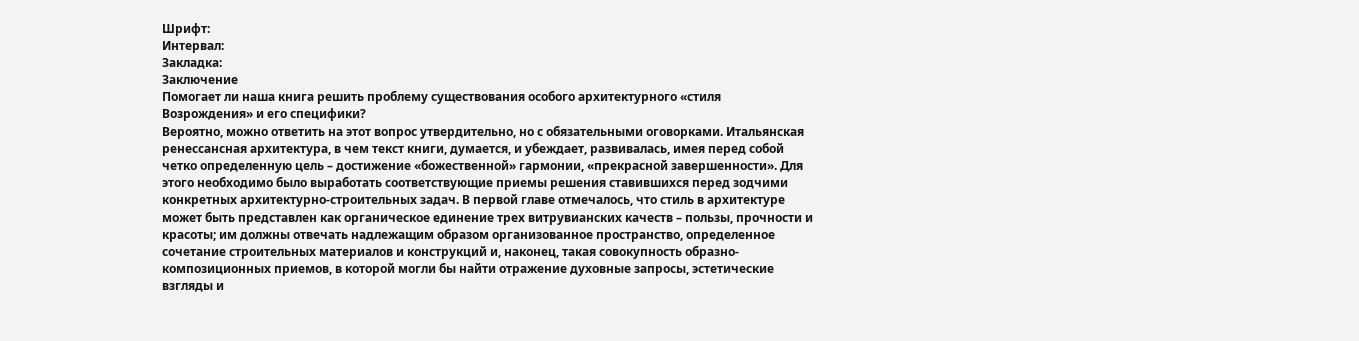Шрифт:
Интервал:
Закладка:
Заключение
Помогает ли наша книга решить проблему существования особого архитектурного «стиля Возрождения» и его специфики?
Вероятно, можно ответить на этот вопрос утвердительно, но с обязательными оговорками. Итальянская ренессансная архитектура, в чем текст книги, думается, и убеждает, развивалась, имея перед собой четко определенную цель – достижение «божественной» гармонии, «прекрасной завершенности». Для этого необходимо было выработать соответствующие приемы решения ставившихся перед зодчими конкретных архитектурно-строительных задач. В первой главе отмечалось, что стиль в архитектуре может быть представлен как органическое единение трех витрувианских качеств – пользы, прочности и красоты; им должны отвечать надлежащим образом организованное пространство, определенное сочетание строительных материалов и конструкций и, наконец, такая совокупность образно-композиционных приемов, в которой могли бы найти отражение духовные запросы, эстетические взгляды и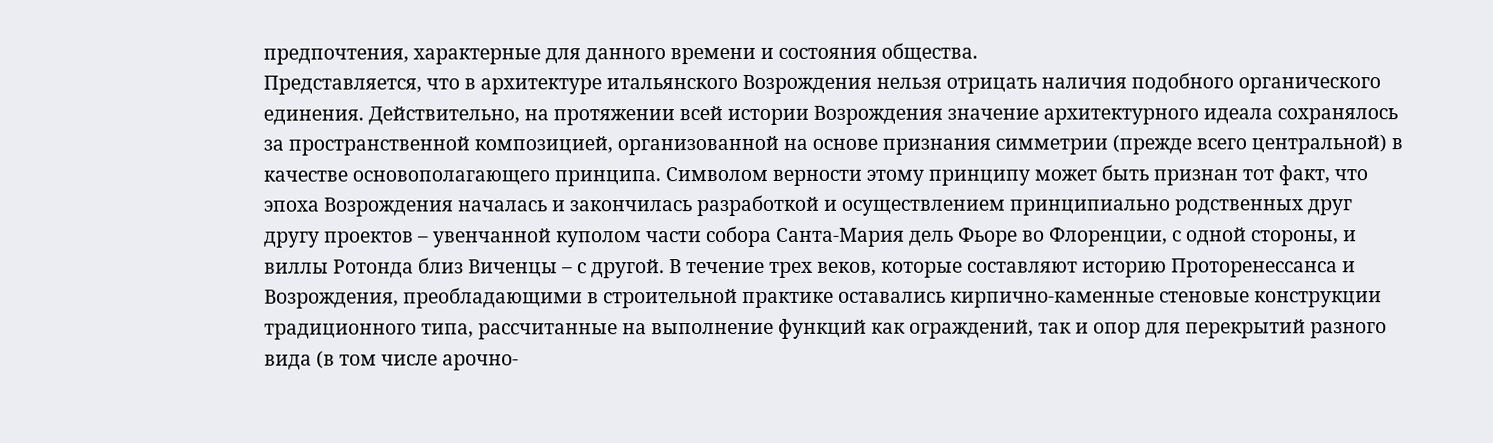предпочтения, характерные для данного времени и состояния общества.
Представляется, что в архитектуре итальянского Возрождения нельзя отрицать наличия подобного органического единения. Действительно, на протяжении всей истории Возрождения значение архитектурного идеала сохранялось за пространственной композицией, организованной на основе признания симметрии (прежде всего центральной) в качестве основополагающего принципа. Символом верности этому принципу может быть признан тот факт, что эпоха Возрождения началась и закончилась разработкой и осуществлением принципиально родственных друг другу проектов – увенчанной куполом части собора Санта-Мария дель Фьоре во Флоренции, с одной стороны, и виллы Ротонда близ Виченцы – с другой. В течение трех веков, которые составляют историю Проторенессанса и Возрождения, преобладающими в строительной практике оставались кирпично-каменные стеновые конструкции традиционного типа, рассчитанные на выполнение функций как ограждений, так и опор для перекрытий разного вида (в том числе арочно-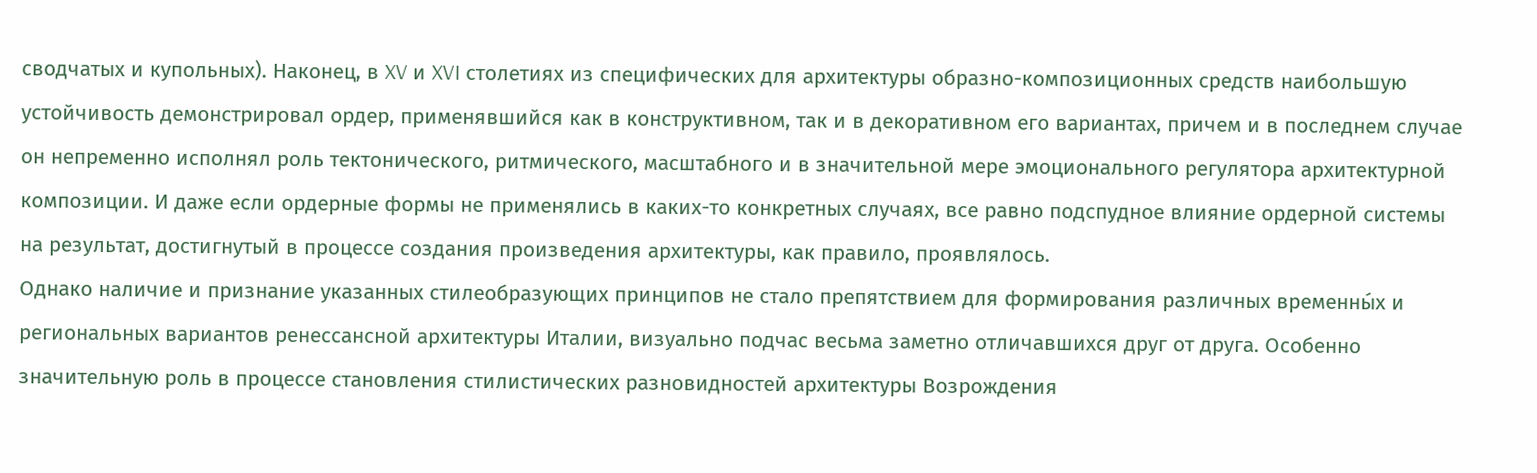сводчатых и купольных). Наконец, в XV и XVI столетиях из специфических для архитектуры образно-композиционных средств наибольшую устойчивость демонстрировал ордер, применявшийся как в конструктивном, так и в декоративном его вариантах, причем и в последнем случае он непременно исполнял роль тектонического, ритмического, масштабного и в значительной мере эмоционального регулятора архитектурной композиции. И даже если ордерные формы не применялись в каких-то конкретных случаях, все равно подспудное влияние ордерной системы на результат, достигнутый в процессе создания произведения архитектуры, как правило, проявлялось.
Однако наличие и признание указанных стилеобразующих принципов не стало препятствием для формирования различных временны́х и региональных вариантов ренессансной архитектуры Италии, визуально подчас весьма заметно отличавшихся друг от друга. Особенно значительную роль в процессе становления стилистических разновидностей архитектуры Возрождения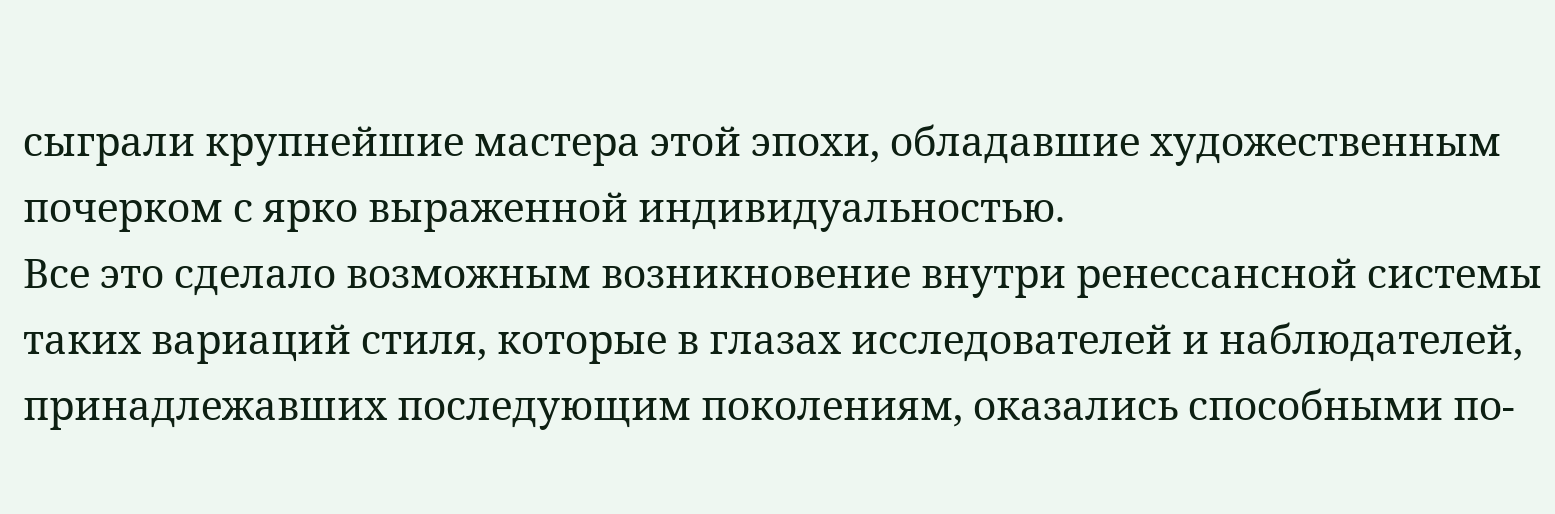сыграли крупнейшие мастера этой эпохи, обладавшие художественным почерком с ярко выраженной индивидуальностью.
Все это сделало возможным возникновение внутри ренессансной системы таких вариаций стиля, которые в глазах исследователей и наблюдателей, принадлежавших последующим поколениям, оказались способными по-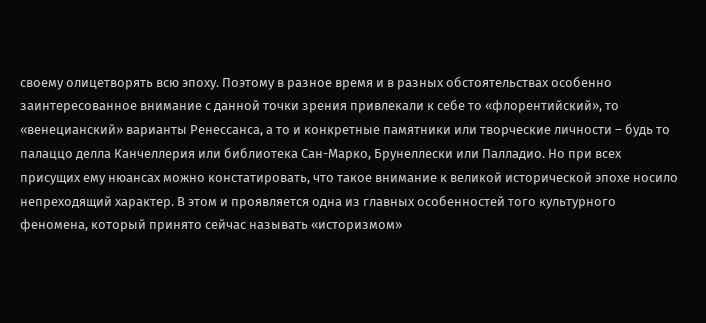своему олицетворять всю эпоху. Поэтому в разное время и в разных обстоятельствах особенно заинтересованное внимание с данной точки зрения привлекали к себе то «флорентийский», то «венецианский» варианты Ренессанса, а то и конкретные памятники или творческие личности – будь то палаццо делла Канчеллерия или библиотека Сан-Марко, Брунеллески или Палладио. Но при всех присущих ему нюансах можно констатировать, что такое внимание к великой исторической эпохе носило непреходящий характер. В этом и проявляется одна из главных особенностей того культурного феномена, который принято сейчас называть «историзмом»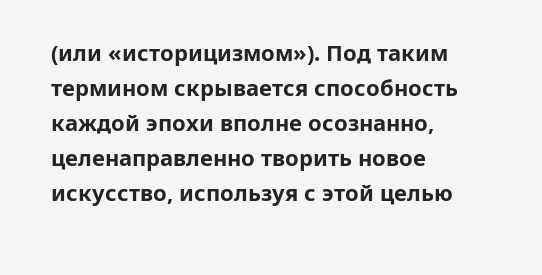(или «историцизмом»). Под таким термином скрывается способность каждой эпохи вполне осознанно, целенаправленно творить новое искусство, используя с этой целью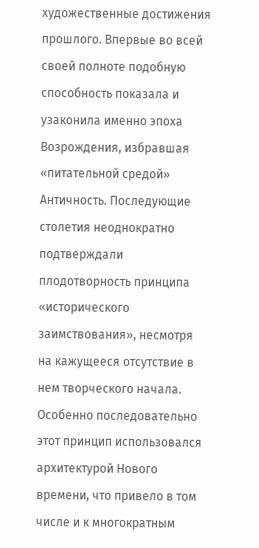художественные достижения прошлого. Впервые во всей своей полноте подобную способность показала и узаконила именно эпоха Возрождения, избравшая «питательной средой» Античность. Последующие столетия неоднократно подтверждали плодотворность принципа «исторического заимствования», несмотря на кажущееся отсутствие в нем творческого начала. Особенно последовательно этот принцип использовался архитектурой Нового времени, что привело в том числе и к многократным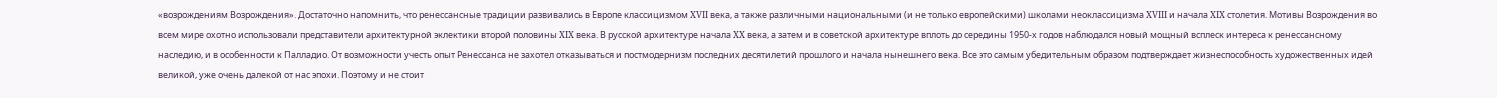«возрождениям Возрождения». Достаточно напомнить, что ренессансные традиции развивались в Европе классицизмом XVII века, а также различными национальными (и не только европейскими) школами неоклассицизма XVIII и начала XIX столетия. Мотивы Возрождения во всем мире охотно использовали представители архитектурной эклектики второй половины XIX века. В русской архитектуре начала XX века, а затем и в советской архитектуре вплоть до середины 1950-х годов наблюдался новый мощный всплеск интереса к ренессансному наследию, и в особенности к Палладио. От возможности учесть опыт Ренессанса не захотел отказываться и постмодернизм последних десятилетий прошлого и начала нынешнего века. Все это самым убедительным образом подтверждает жизнеспособность художественных идей великой, уже очень далекой от нас эпохи. Поэтому и не стоит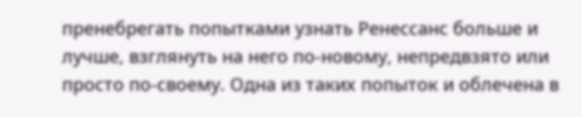пренебрегать попытками узнать Ренессанс больше и лучше, взглянуть на него по-новому, непредвзято или просто по-своему. Одна из таких попыток и облечена в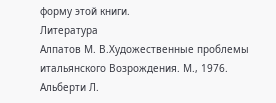форму этой книги.
Литература
Алпатов М. В.Художественные проблемы итальянского Возрождения. М., 1976.
Альберти Л.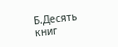Б.Десять книг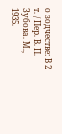о зодчестве: В 2 т. / Пер. В. П. Зубова. М., 1935.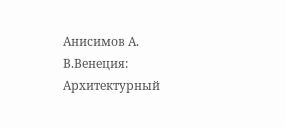Анисимов А. В.Венеция: Архитектурный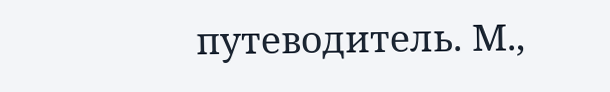путеводитель. М.,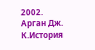2002.
Арган Дж. К.История